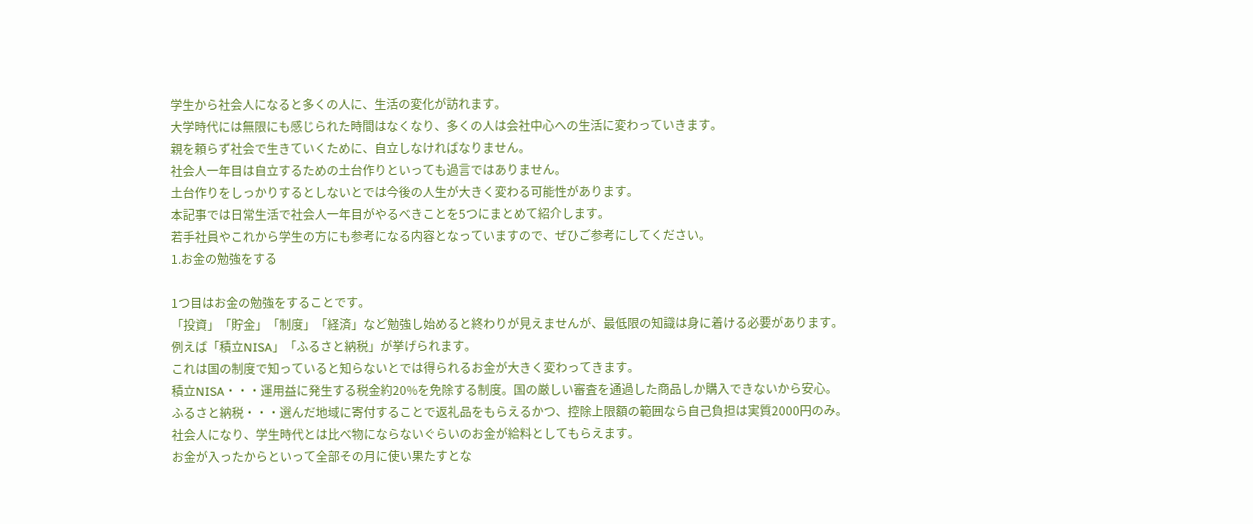学生から社会人になると多くの人に、生活の変化が訪れます。
大学時代には無限にも感じられた時間はなくなり、多くの人は会社中心への生活に変わっていきます。
親を頼らず社会で生きていくために、自立しなければなりません。
社会人一年目は自立するための土台作りといっても過言ではありません。
土台作りをしっかりするとしないとでは今後の人生が大きく変わる可能性があります。
本記事では日常生活で社会人一年目がやるべきことを5つにまとめて紹介します。
若手社員やこれから学生の方にも参考になる内容となっていますので、ぜひご参考にしてください。
1.お金の勉強をする

1つ目はお金の勉強をすることです。
「投資」「貯金」「制度」「経済」など勉強し始めると終わりが見えませんが、最低限の知識は身に着ける必要があります。
例えば「積立NISA」「ふるさと納税」が挙げられます。
これは国の制度で知っていると知らないとでは得られるお金が大きく変わってきます。
積立NISA・・・運用益に発生する税金約20%を免除する制度。国の厳しい審査を通過した商品しか購入できないから安心。
ふるさと納税・・・選んだ地域に寄付することで返礼品をもらえるかつ、控除上限額の範囲なら自己負担は実質2000円のみ。
社会人になり、学生時代とは比べ物にならないぐらいのお金が給料としてもらえます。
お金が入ったからといって全部その月に使い果たすとな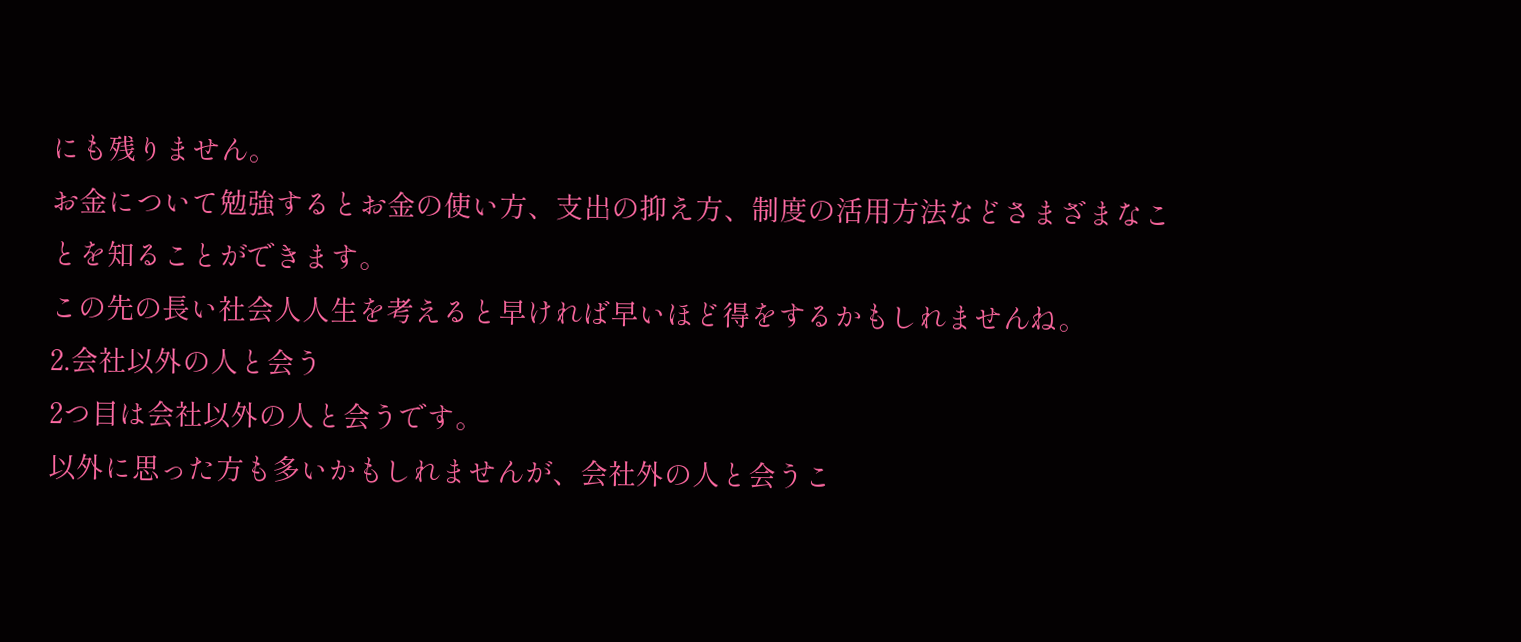にも残りません。
お金について勉強するとお金の使い方、支出の抑え方、制度の活用方法などさまざまなことを知ることができます。
この先の長い社会人人生を考えると早ければ早いほど得をするかもしれませんね。
2.会社以外の人と会う
2つ目は会社以外の人と会うです。
以外に思った方も多いかもしれませんが、会社外の人と会うこ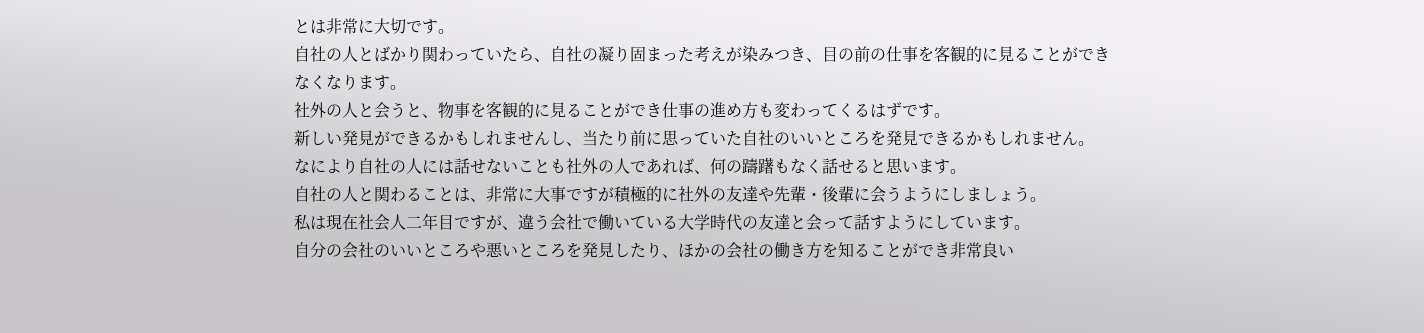とは非常に大切です。
自社の人とばかり関わっていたら、自社の凝り固まった考えが染みつき、目の前の仕事を客観的に見ることができなくなります。
社外の人と会うと、物事を客観的に見ることができ仕事の進め方も変わってくるはずです。
新しい発見ができるかもしれませんし、当たり前に思っていた自社のいいところを発見できるかもしれません。
なにより自社の人には話せないことも社外の人であれば、何の躊躇もなく話せると思います。
自社の人と関わることは、非常に大事ですが積極的に社外の友達や先輩・後輩に会うようにしましょう。
私は現在社会人二年目ですが、違う会社で働いている大学時代の友達と会って話すようにしています。
自分の会社のいいところや悪いところを発見したり、ほかの会社の働き方を知ることができ非常良い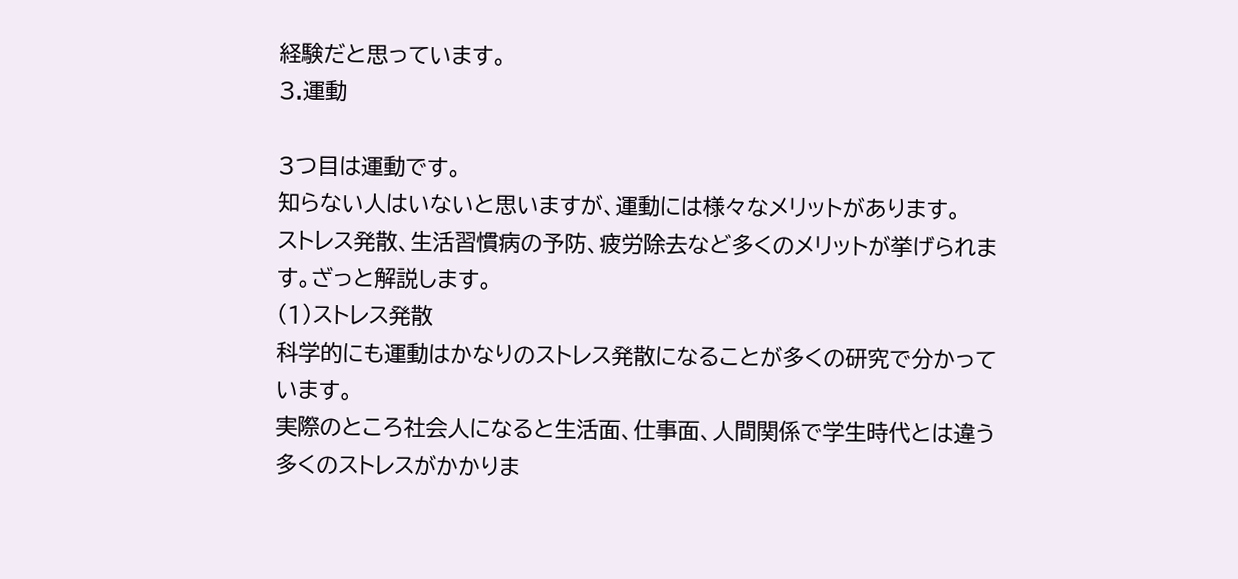経験だと思っています。
3.運動

3つ目は運動です。
知らない人はいないと思いますが、運動には様々なメリットがあります。
ストレス発散、生活習慣病の予防、疲労除去など多くのメリットが挙げられます。ざっと解説します。
(1)ストレス発散
科学的にも運動はかなりのストレス発散になることが多くの研究で分かっています。
実際のところ社会人になると生活面、仕事面、人間関係で学生時代とは違う多くのストレスがかかりま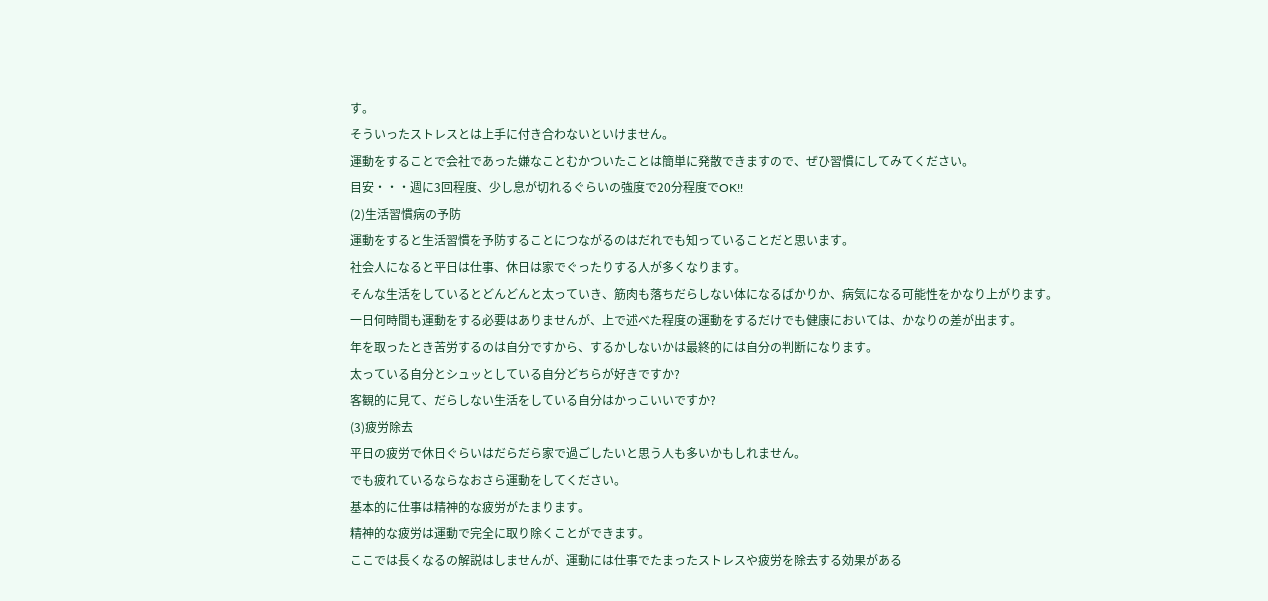す。
そういったストレスとは上手に付き合わないといけません。
運動をすることで会社であった嫌なことむかついたことは簡単に発散できますので、ぜひ習慣にしてみてください。
目安・・・週に3回程度、少し息が切れるぐらいの強度で20分程度でOK!!
(2)生活習慣病の予防
運動をすると生活習慣を予防することにつながるのはだれでも知っていることだと思います。
社会人になると平日は仕事、休日は家でぐったりする人が多くなります。
そんな生活をしているとどんどんと太っていき、筋肉も落ちだらしない体になるばかりか、病気になる可能性をかなり上がります。
一日何時間も運動をする必要はありませんが、上で述べた程度の運動をするだけでも健康においては、かなりの差が出ます。
年を取ったとき苦労するのは自分ですから、するかしないかは最終的には自分の判断になります。
太っている自分とシュッとしている自分どちらが好きですか?
客観的に見て、だらしない生活をしている自分はかっこいいですか?
(3)疲労除去
平日の疲労で休日ぐらいはだらだら家で過ごしたいと思う人も多いかもしれません。
でも疲れているならなおさら運動をしてください。
基本的に仕事は精神的な疲労がたまります。
精神的な疲労は運動で完全に取り除くことができます。
ここでは長くなるの解説はしませんが、運動には仕事でたまったストレスや疲労を除去する効果がある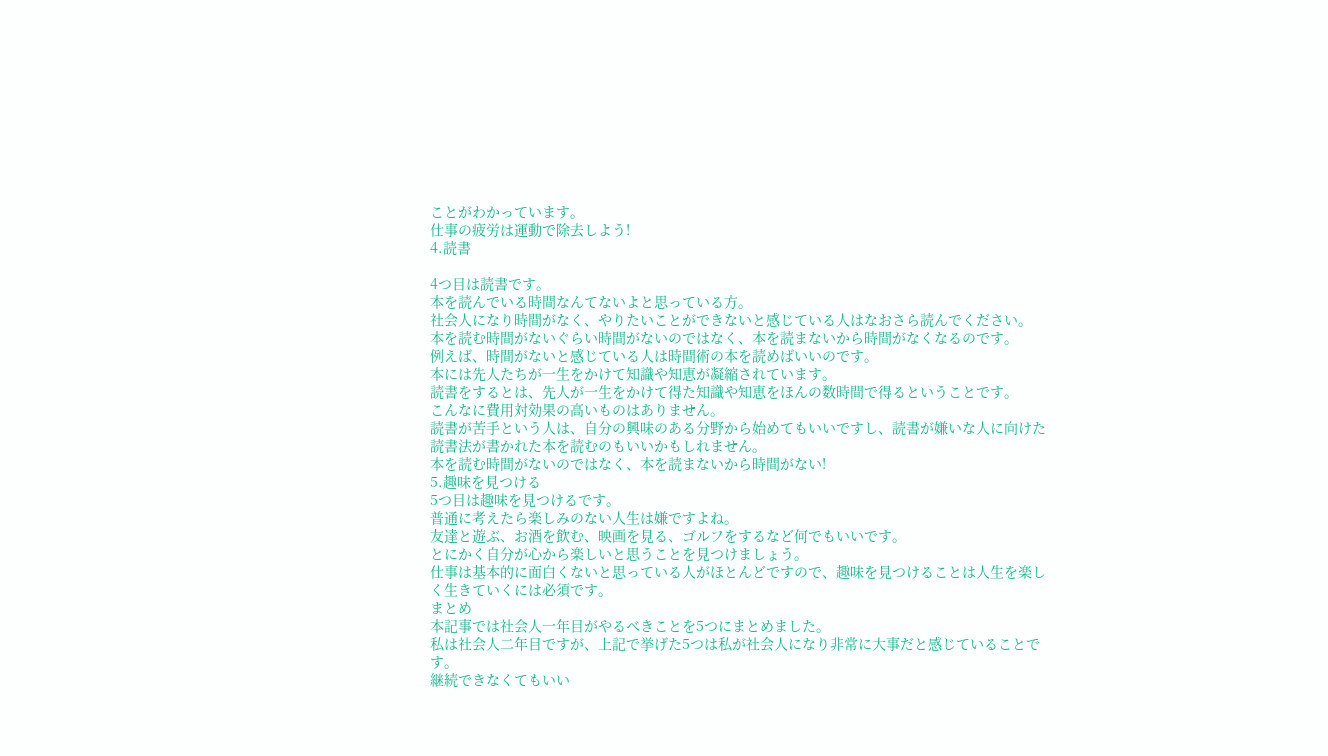ことがわかっています。
仕事の疲労は運動で除去しよう!
4.読書

4つ目は読書です。
本を読んでいる時間なんてないよと思っている方。
社会人になり時間がなく、やりたいことができないと感じている人はなおさら読んでください。
本を読む時間がないぐらい時間がないのではなく、本を読まないから時間がなくなるのです。
例えば、時間がないと感じている人は時間術の本を読めばいいのです。
本には先人たちが一生をかけて知識や知恵が凝縮されています。
読書をするとは、先人が一生をかけて得た知識や知恵をほんの数時間で得るということです。
こんなに費用対効果の高いものはありません。
読書が苦手という人は、自分の興味のある分野から始めてもいいですし、読書が嫌いな人に向けた読書法が書かれた本を読むのもいいかもしれません。
本を読む時間がないのではなく、本を読まないから時間がない!
5.趣味を見つける
5つ目は趣味を見つけるです。
普通に考えたら楽しみのない人生は嫌ですよね。
友達と遊ぶ、お酒を飲む、映画を見る、ゴルフをするなど何でもいいです。
とにかく自分が心から楽しいと思うことを見つけましょう。
仕事は基本的に面白くないと思っている人がほとんどですので、趣味を見つけることは人生を楽しく生きていくには必須です。
まとめ
本記事では社会人一年目がやるべきことを5つにまとめました。
私は社会人二年目ですが、上記で挙げた5つは私が社会人になり非常に大事だと感じていることです。
継続できなくてもいい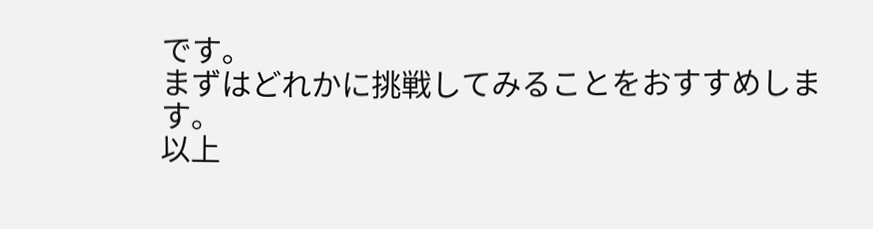です。
まずはどれかに挑戦してみることをおすすめします。
以上